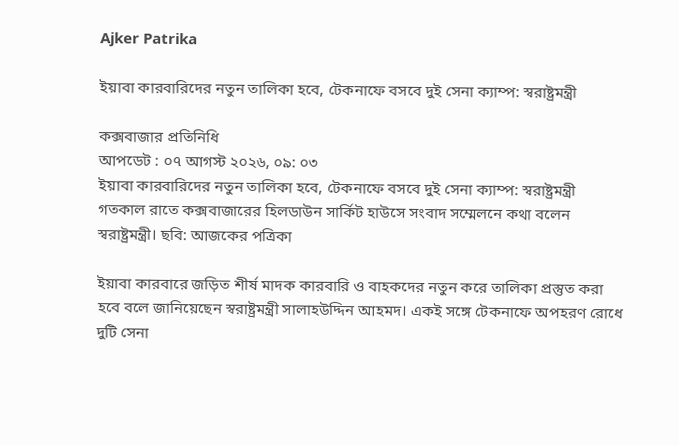Ajker Patrika

ইয়াবা কারবারিদের নতুন তালিকা হবে, টেকনাফে বসবে দুই সেনা ক্যাম্প: স্বরাষ্ট্রমন্ত্রী

কক্সবাজার প্রতিনিধি
আপডেট : ০৭ আগস্ট ২০২৬, ০৯: ০৩
ইয়াবা কারবারিদের নতুন তালিকা হবে, টেকনাফে বসবে দুই সেনা ক্যাম্প: স্বরাষ্ট্রমন্ত্রী
গতকাল রাতে কক্সবাজারের হিলডাউন সার্কিট হাউসে সংবাদ সম্মেলনে কথা বলেন স্বরাষ্ট্রমন্ত্রী। ছবি: আজকের পত্রিকা

ইয়াবা কারবারে জড়িত শীর্ষ মাদক কারবারি ও বাহকদের নতুন করে তালিকা প্রস্তুত করা হবে বলে জানিয়েছেন স্বরাষ্ট্রমন্ত্রী সালাহউদ্দিন আহমদ। একই সঙ্গে টেকনাফে অপহরণ রোধে দুটি সেনা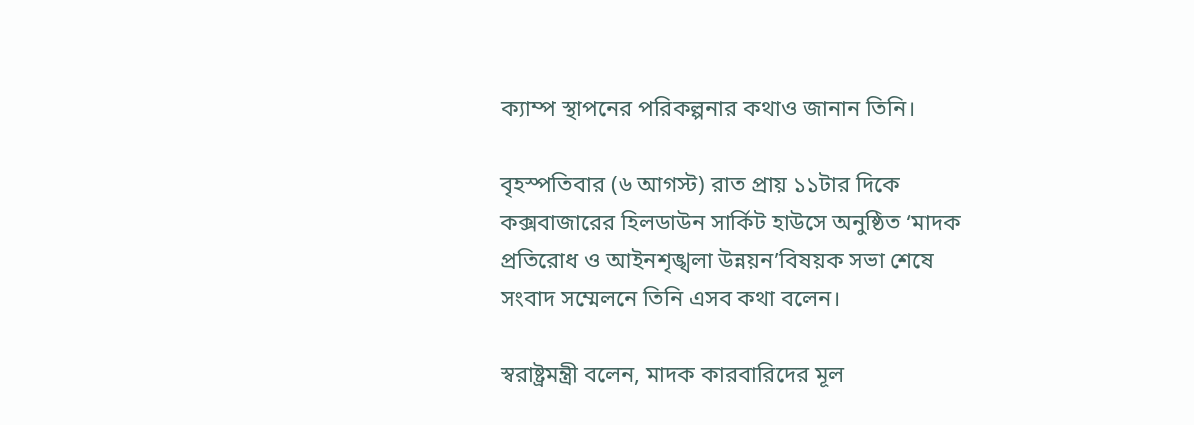ক্যাম্প স্থাপনের পরিকল্পনার কথাও জানান তিনি।

বৃহস্পতিবার (৬ আগস্ট) রাত প্রায় ১১টার দিকে কক্সবাজারের হিলডাউন সার্কিট হাউসে অনুষ্ঠিত ‘মাদক প্রতিরোধ ও আইনশৃঙ্খলা উন্নয়ন’বিষয়ক সভা শেষে সংবাদ সম্মেলনে তিনি এসব কথা বলেন।

স্বরাষ্ট্রমন্ত্রী বলেন, মাদক কারবারিদের মূল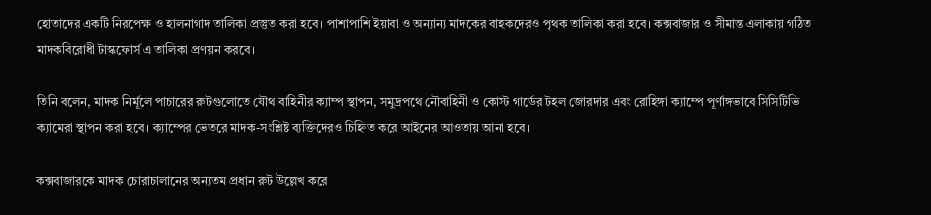হোতাদের একটি নিরপেক্ষ ও হালনাগাদ তালিকা প্রস্তুত করা হবে। পাশাপাশি ইয়াবা ও অন্যান্য মাদকের বাহকদেরও পৃথক তালিকা করা হবে। কক্সবাজার ও সীমান্ত এলাকায় গঠিত মাদকবিরোধী টাস্কফোর্স এ তালিকা প্রণয়ন করবে।

তিনি বলেন, মাদক নির্মূলে পাচারের রুটগুলোতে যৌথ বাহিনীর ক্যাম্প স্থাপন, সমুদ্রপথে নৌবাহিনী ও কোস্ট গার্ডের টহল জোরদার এবং রোহিঙ্গা ক্যাম্পে পূর্ণাঙ্গভাবে সিসিটিভি ক্যামেরা স্থাপন করা হবে। ক্যাম্পের ভেতরে মাদক-সংশ্লিষ্ট ব্যক্তিদেরও চিহ্নিত করে আইনের আওতায় আনা হবে।

কক্সবাজারকে মাদক চোরাচালানের অন্যতম প্রধান রুট উল্লেখ করে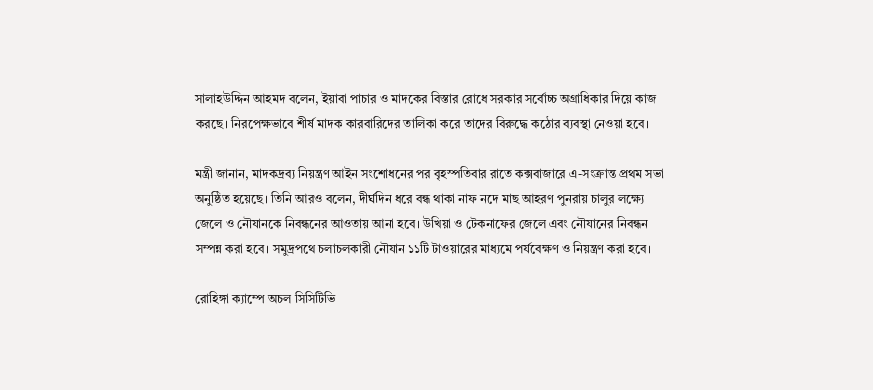সালাহউদ্দিন আহমদ বলেন, ইয়াবা পাচার ও মাদকের বিস্তার রোধে সরকার সর্বোচ্চ অগ্রাধিকার দিয়ে কাজ করছে। নিরপেক্ষভাবে শীর্ষ মাদক কারবারিদের তালিকা করে তাদের বিরুদ্ধে কঠোর ব্যবস্থা নেওয়া হবে।

মন্ত্রী জানান, মাদকদ্রব্য নিয়ন্ত্রণ আইন সংশোধনের পর বৃহস্পতিবার রাতে কক্সবাজারে এ-সংক্রান্ত প্রথম সভা অনুষ্ঠিত হয়েছে। তিনি আরও বলেন, দীর্ঘদিন ধরে বন্ধ থাকা নাফ নদে মাছ আহরণ পুনরায় চালুর লক্ষ্যে জেলে ও নৌযানকে নিবন্ধনের আওতায় আনা হবে। উখিয়া ও টেকনাফের জেলে এবং নৌযানের নিবন্ধন সম্পন্ন করা হবে। সমুদ্রপথে চলাচলকারী নৌযান ১১টি টাওয়ারের মাধ্যমে পর্যবেক্ষণ ও নিয়ন্ত্রণ করা হবে।

রোহিঙ্গা ক্যাম্পে অচল সিসিটিভি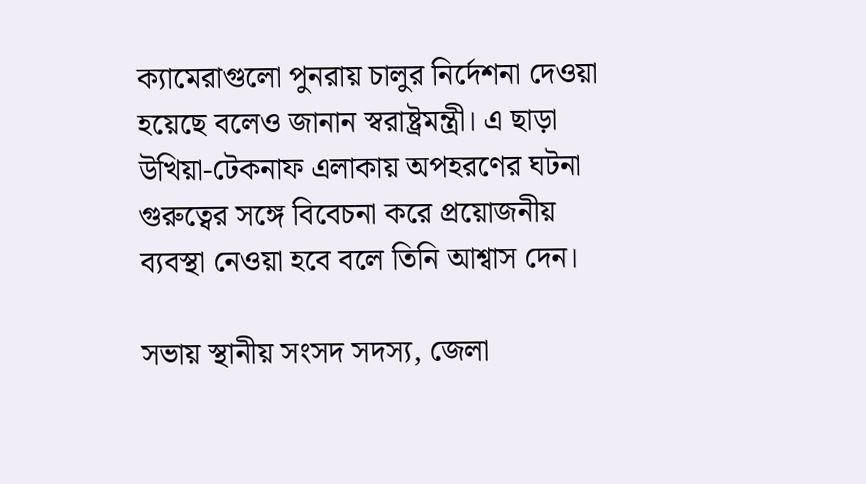ক্যামেরাগুলো পুনরায় চালুর নির্দেশনা দেওয়া হয়েছে বলেও জানান স্বরাষ্ট্রমন্ত্রী। এ ছাড়া উখিয়া-টেকনাফ এলাকায় অপহরণের ঘটনা গুরুত্বের সঙ্গে বিবেচনা করে প্রয়োজনীয় ব্যবস্থা নেওয়া হবে বলে তিনি আশ্বাস দেন।

সভায় স্থানীয় সংসদ সদস্য, জেলা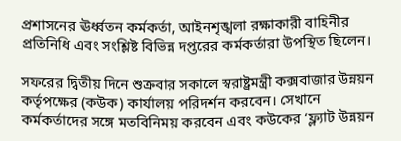প্রশাসনের ঊর্ধ্বতন কর্মকর্তা, আইনশৃঙ্খলা রক্ষাকারী বাহিনীর প্রতিনিধি এবং সংশ্লিষ্ট বিভিন্ন দপ্তরের কর্মকর্তারা উপস্থিত ছিলেন।

সফরের দ্বিতীয় দিনে শুক্রবার সকালে স্বরাষ্ট্রমন্ত্রী কক্সবাজার উন্নয়ন কর্তৃপক্ষের (কউক) কার্যালয় পরিদর্শন করবেন। সেখানে কর্মকর্তাদের সঙ্গে মতবিনিময় করবেন এবং কউকের ‘ফ্ল্যাট উন্নয়ন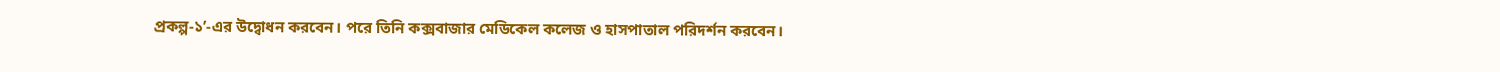প্রকল্প-১’-এর উদ্বোধন করবেন। পরে তিনি কক্সবাজার মেডিকেল কলেজ ও হাসপাতাল পরিদর্শন করবেন।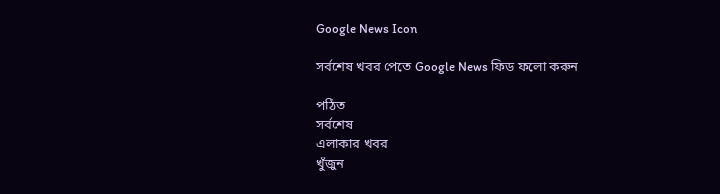Google News Icon

সর্বশেষ খবর পেতে Google News ফিড ফলো করুন

পঠিত
সর্বশেষ
এলাকার খবর
খুঁজুন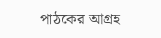পাঠকের আগ্রহ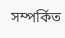সম্পর্কিত